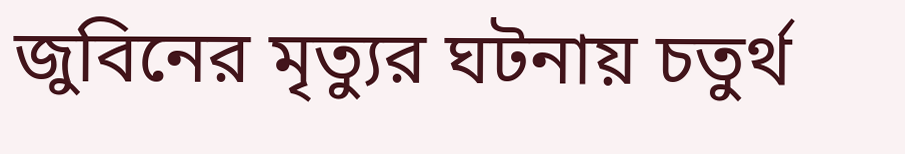জুবিনের মৃত্যুর ঘটনায় চতুর্থ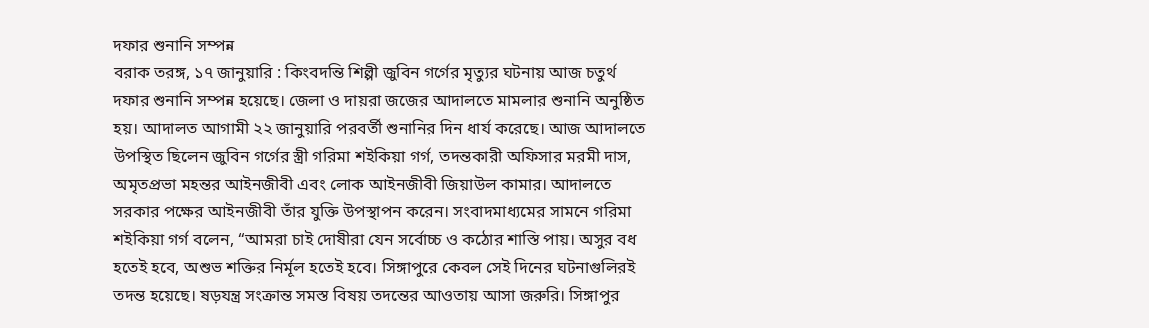দফার শুনানি সম্পন্ন
বরাক তরঙ্গ, ১৭ জানুয়ারি : কিংবদন্তি শিল্পী জুবিন গর্গের মৃত্যুর ঘটনায় আজ চতুর্থ দফার শুনানি সম্পন্ন হয়েছে। জেলা ও দায়রা জজের আদালতে মামলার শুনানি অনুষ্ঠিত হয়। আদালত আগামী ২২ জানুয়ারি পরবর্তী শুনানির দিন ধার্য করেছে। আজ আদালতে উপস্থিত ছিলেন জুবিন গর্গের স্ত্রী গরিমা শইকিয়া গর্গ, তদন্তকারী অফিসার মরমী দাস, অমৃতপ্রভা মহন্তর আইনজীবী এবং লোক আইনজীবী জিয়াউল কামার। আদালতে সরকার পক্ষের আইনজীবী তাঁর যুক্তি উপস্থাপন করেন। সংবাদমাধ্যমের সামনে গরিমা শইকিয়া গর্গ বলেন, “আমরা চাই দোষীরা যেন সর্বোচ্চ ও কঠোর শাস্তি পায়। অসুর বধ হতেই হবে, অশুভ শক্তির নির্মূল হতেই হবে। সিঙ্গাপুরে কেবল সেই দিনের ঘটনাগুলিরই তদন্ত হয়েছে। ষড়যন্ত্র সংক্রান্ত সমস্ত বিষয় তদন্তের আওতায় আসা জরুরি। সিঙ্গাপুর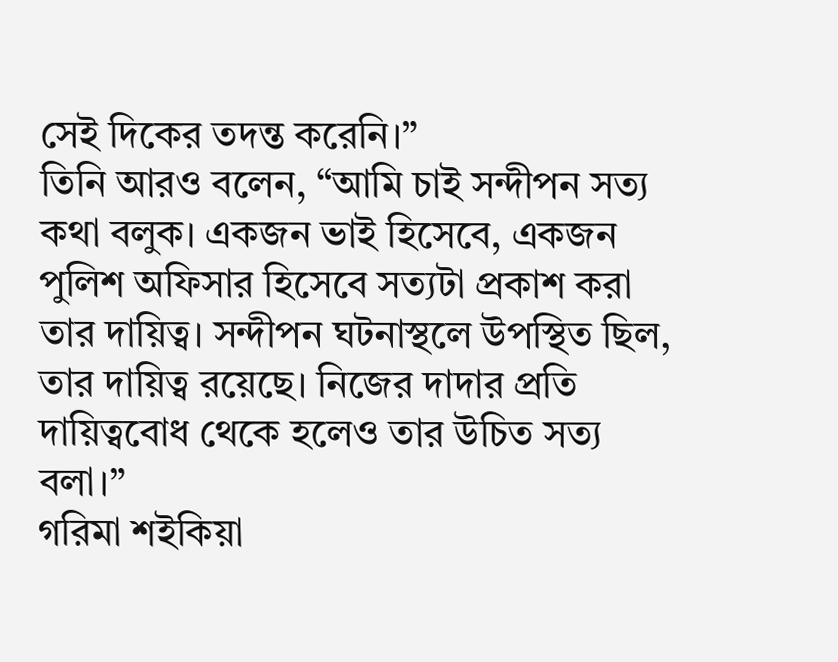সেই দিকের তদন্ত করেনি।”
তিনি আরও বলেন, “আমি চাই সন্দীপন সত্য কথা বলুক। একজন ভাই হিসেবে, একজন পুলিশ অফিসার হিসেবে সত্যটা প্রকাশ করা তার দায়িত্ব। সন্দীপন ঘটনাস্থলে উপস্থিত ছিল, তার দায়িত্ব রয়েছে। নিজের দাদার প্রতি দায়িত্ববোধ থেকে হলেও তার উচিত সত্য বলা।”
গরিমা শইকিয়া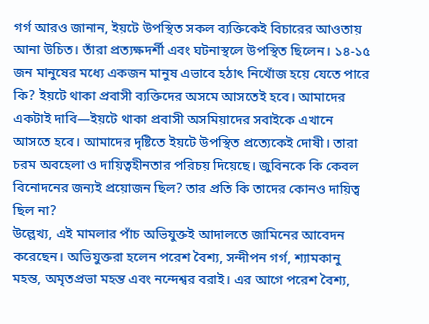গর্গ আরও জানান, ইয়টে উপস্থিত সকল ব্যক্তিকেই বিচারের আওতায় আনা উচিত। তাঁরা প্রত্যক্ষদর্শী এবং ঘটনাস্থলে উপস্থিত ছিলেন। ১৪-১৫ জন মানুষের মধ্যে একজন মানুষ এভাবে হঠাৎ নিখোঁজ হয়ে যেতে পারে কি? ইয়টে থাকা প্রবাসী ব্যক্তিদের অসমে আসতেই হবে। আমাদের একটাই দাবি—ইয়টে থাকা প্রবাসী অসমিয়াদের সবাইকে এখানে আসতে হবে। আমাদের দৃষ্টিতে ইয়টে উপস্থিত প্রত্যেকেই দোষী। তারা চরম অবহেলা ও দায়িত্বহীনতার পরিচয় দিয়েছে। জুবিনকে কি কেবল বিনোদনের জন্যই প্রয়োজন ছিল? তার প্রতি কি তাদের কোনও দায়িত্ব ছিল না?
উল্লেখ্য, এই মামলার পাঁচ অভিযুক্তই আদালতে জামিনের আবেদন করেছেন। অভিযুক্তরা হলেন পরেশ বৈশ্য, সন্দীপন গর্গ, শ্যামকানু মহন্ত, অমৃতপ্রভা মহন্ত এবং নন্দেশ্বর বরাই। এর আগে পরেশ বৈশ্য,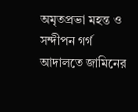অমৃতপ্রভা মহন্ত ও সন্দীপন গর্গ আদালতে জামিনের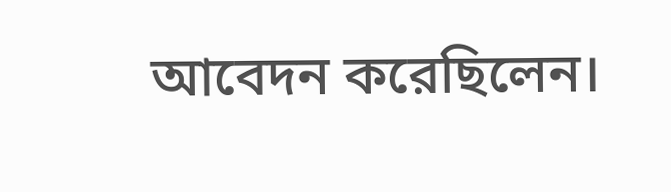আবেদন করেছিলেন।